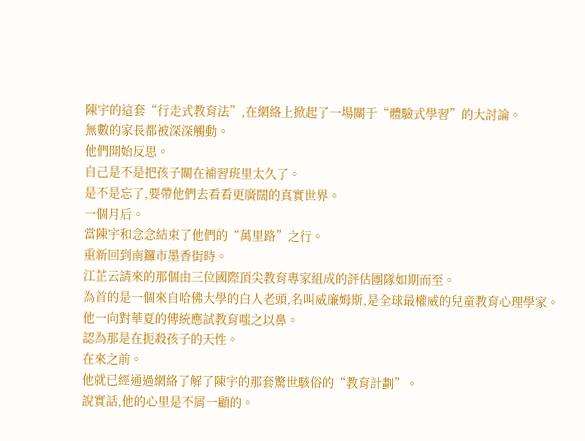陳宇的這套“行走式教育法”,在網絡上掀起了一場關于“體驗式學習”的大討論。
無數的家長都被深深觸動。
他們開始反思。
自己是不是把孩子關在補習班里太久了。
是不是忘了,要帶他們去看看更廣闊的真實世界。
一個月后。
當陳宇和念念結束了他們的“萬里路”之行。
重新回到南鑼市墨香街時。
江芷云請來的那個由三位國際頂尖教育專家組成的評估團隊如期而至。
為首的是一個來自哈佛大學的白人老頭,名叫威廉姆斯,是全球最權威的兒童教育心理學家。
他一向對華夏的傳統應試教育嗤之以鼻。
認為那是在扼殺孩子的天性。
在來之前。
他就已經通過網絡了解了陳宇的那套驚世駭俗的“教育計劃”。
說實話,他的心里是不屑一顧的。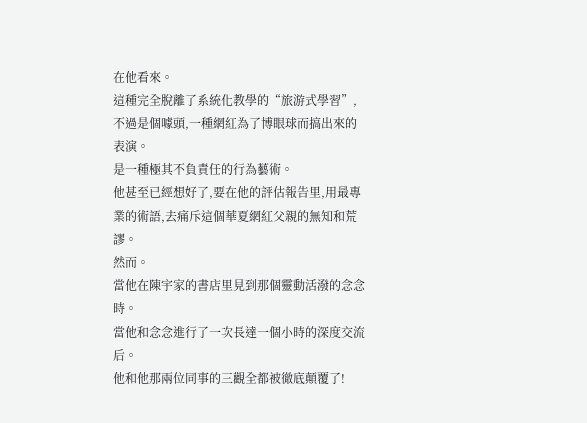在他看來。
這種完全脫離了系統化教學的“旅游式學習”,不過是個噱頭,一種網紅為了博眼球而搞出來的表演。
是一種極其不負責任的行為藝術。
他甚至已經想好了,要在他的評估報告里,用最專業的術語,去痛斥這個華夏網紅父親的無知和荒謬。
然而。
當他在陳宇家的書店里見到那個靈動活潑的念念時。
當他和念念進行了一次長達一個小時的深度交流后。
他和他那兩位同事的三觀全都被徹底顛覆了!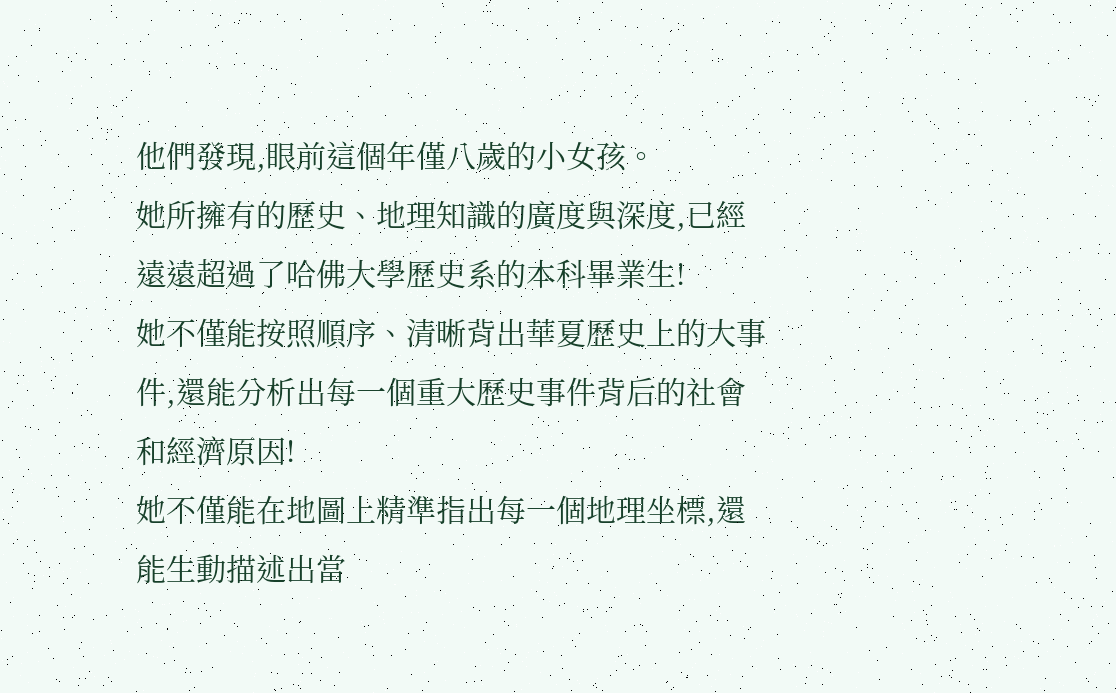他們發現,眼前這個年僅八歲的小女孩。
她所擁有的歷史、地理知識的廣度與深度,已經遠遠超過了哈佛大學歷史系的本科畢業生!
她不僅能按照順序、清晰背出華夏歷史上的大事件,還能分析出每一個重大歷史事件背后的社會和經濟原因!
她不僅能在地圖上精準指出每一個地理坐標,還能生動描述出當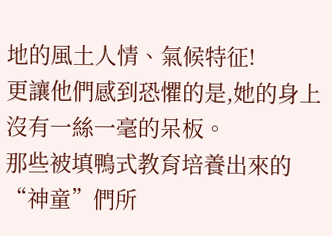地的風土人情、氣候特征!
更讓他們感到恐懼的是,她的身上沒有一絲一毫的呆板。
那些被填鴨式教育培養出來的“神童”們所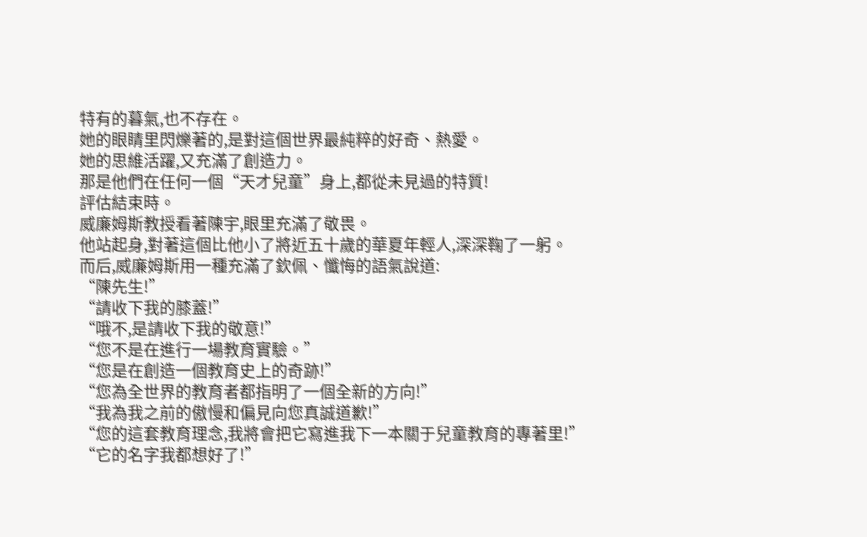特有的暮氣,也不存在。
她的眼睛里閃爍著的,是對這個世界最純粹的好奇、熱愛。
她的思維活躍,又充滿了創造力。
那是他們在任何一個“天才兒童”身上,都從未見過的特質!
評估結束時。
威廉姆斯教授看著陳宇,眼里充滿了敬畏。
他站起身,對著這個比他小了將近五十歲的華夏年輕人,深深鞠了一躬。
而后,威廉姆斯用一種充滿了欽佩、懺悔的語氣說道:
“陳先生!”
“請收下我的膝蓋!”
“哦不,是請收下我的敬意!”
“您不是在進行一場教育實驗。”
“您是在創造一個教育史上的奇跡!”
“您為全世界的教育者都指明了一個全新的方向!”
“我為我之前的傲慢和偏見向您真誠道歉!”
“您的這套教育理念,我將會把它寫進我下一本關于兒童教育的專著里!”
“它的名字我都想好了!”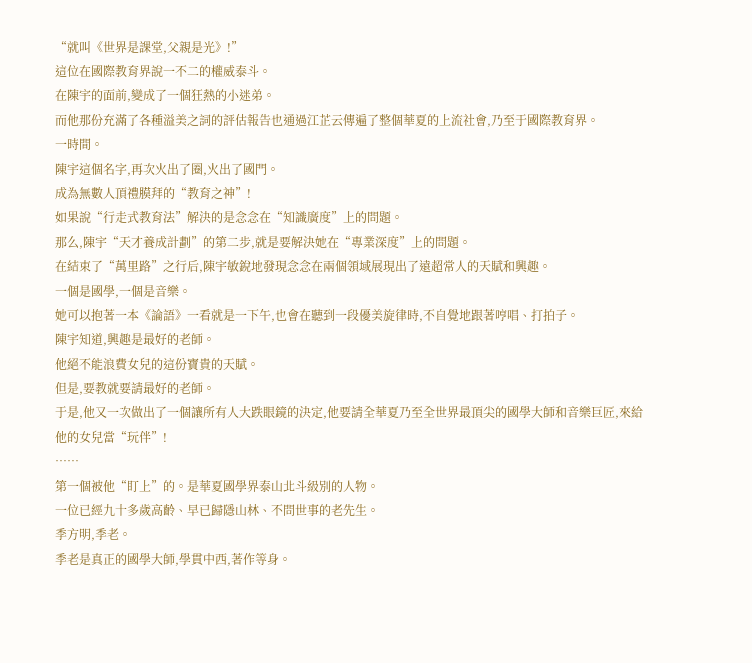“就叫《世界是課堂,父親是光》!”
這位在國際教育界說一不二的權威泰斗。
在陳宇的面前,變成了一個狂熱的小迷弟。
而他那份充滿了各種溢美之詞的評估報告也通過江芷云傳遍了整個華夏的上流社會,乃至于國際教育界。
一時間。
陳宇這個名字,再次火出了圈,火出了國門。
成為無數人頂禮膜拜的“教育之神”!
如果說“行走式教育法”解決的是念念在“知識廣度”上的問題。
那么,陳宇“天才養成計劃”的第二步,就是要解決她在“專業深度”上的問題。
在結束了“萬里路”之行后,陳宇敏銳地發現念念在兩個領域展現出了遠超常人的天賦和興趣。
一個是國學,一個是音樂。
她可以抱著一本《論語》一看就是一下午,也會在聽到一段優美旋律時,不自覺地跟著哼唱、打拍子。
陳宇知道,興趣是最好的老師。
他絕不能浪費女兒的這份寶貴的天賦。
但是,要教就要請最好的老師。
于是,他又一次做出了一個讓所有人大跌眼鏡的決定,他要請全華夏乃至全世界最頂尖的國學大師和音樂巨匠,來給他的女兒當“玩伴”!
……
第一個被他“盯上”的。是華夏國學界泰山北斗級別的人物。
一位已經九十多歲高齡、早已歸隱山林、不問世事的老先生。
季方明,季老。
季老是真正的國學大師,學貫中西,著作等身。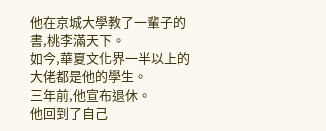他在京城大學教了一輩子的書,桃李滿天下。
如今,華夏文化界一半以上的大佬都是他的學生。
三年前,他宣布退休。
他回到了自己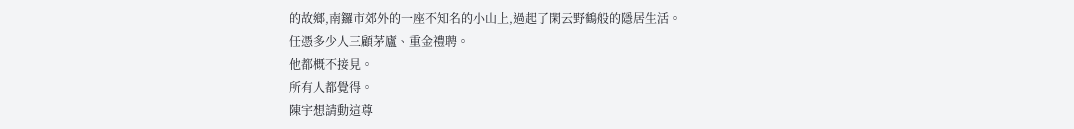的故鄉,南鑼市郊外的一座不知名的小山上,過起了閑云野鶴般的隱居生活。
任憑多少人三顧茅廬、重金禮聘。
他都概不接見。
所有人都覺得。
陳宇想請動這尊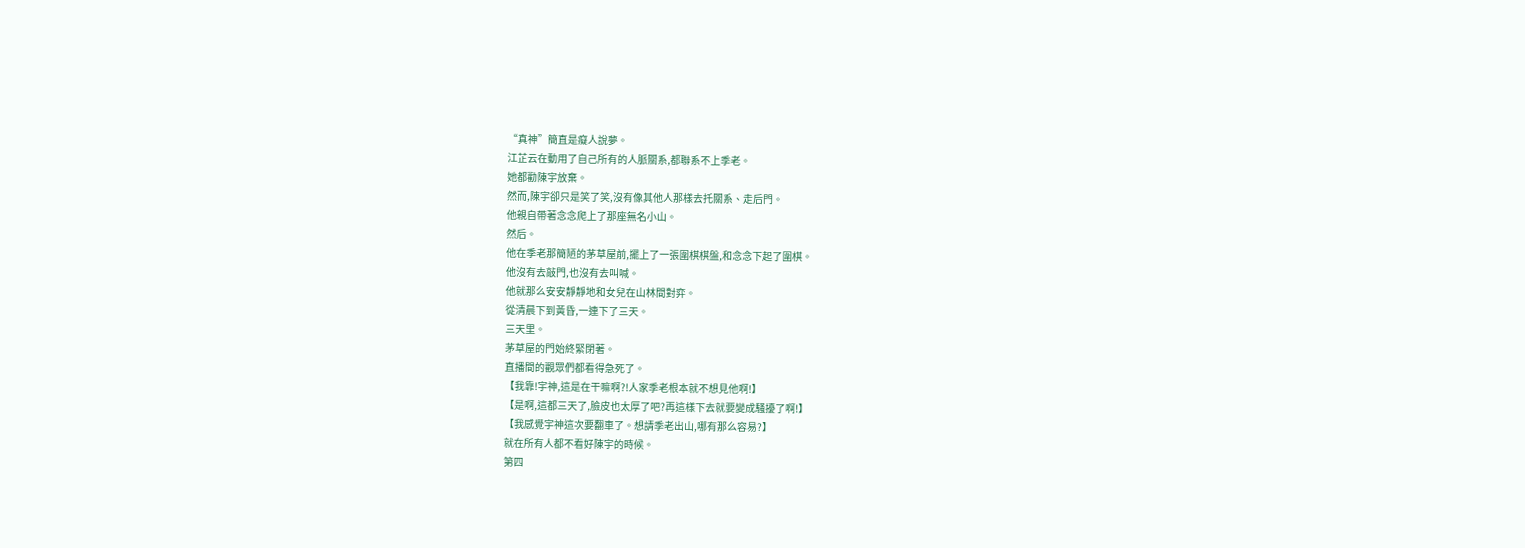“真神”簡直是癡人說夢。
江芷云在動用了自己所有的人脈關系,都聯系不上季老。
她都勸陳宇放棄。
然而,陳宇卻只是笑了笑,沒有像其他人那樣去托關系、走后門。
他親自帶著念念爬上了那座無名小山。
然后。
他在季老那簡陋的茅草屋前,擺上了一張圍棋棋盤,和念念下起了圍棋。
他沒有去敲門,也沒有去叫喊。
他就那么安安靜靜地和女兒在山林間對弈。
從清晨下到黃昏,一連下了三天。
三天里。
茅草屋的門始終緊閉著。
直播間的觀眾們都看得急死了。
【我靠!宇神,這是在干嘛啊?!人家季老根本就不想見他啊!】
【是啊,這都三天了,臉皮也太厚了吧?再這樣下去就要變成騷擾了啊!】
【我感覺宇神這次要翻車了。想請季老出山,哪有那么容易?】
就在所有人都不看好陳宇的時候。
第四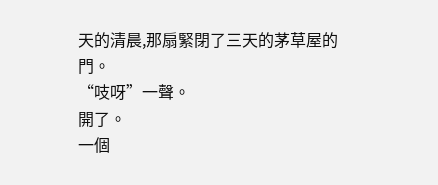天的清晨,那扇緊閉了三天的茅草屋的門。
“吱呀”一聲。
開了。
一個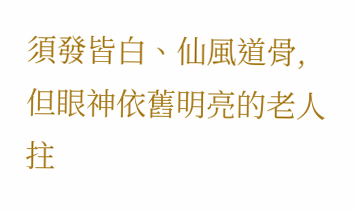須發皆白、仙風道骨,但眼神依舊明亮的老人拄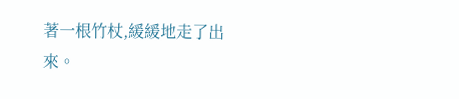著一根竹杖,緩緩地走了出來。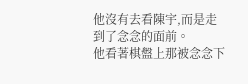他沒有去看陳宇,而是走到了念念的面前。
他看著棋盤上那被念念下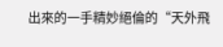出來的一手精妙絕倫的“天外飛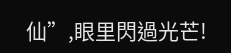仙”,眼里閃過光芒!